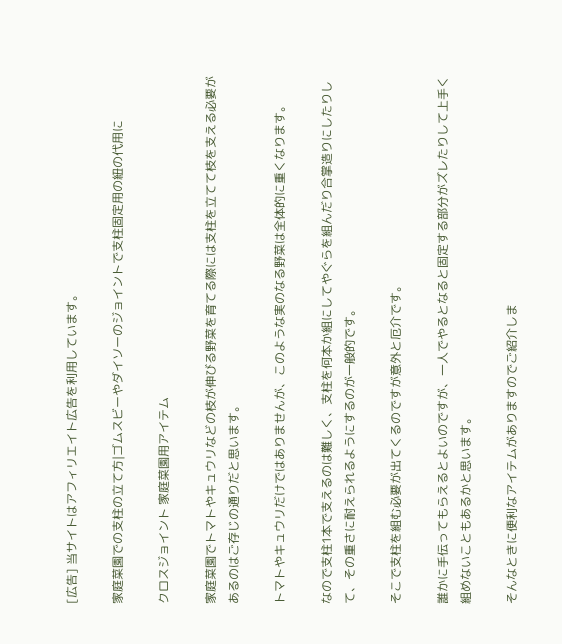[広告] 当サイトはアフィリエイト広告を利用しています。

家庭菜園での支柱の立て方|ゴムスビーやダイソーのジョイントで支柱固定用の紐の代用に

クロスジョイント 家庭菜園用アイテム

家庭菜園でトマトやキュウリなどの枝が伸びる野菜を育てる際には支柱を立てて枝を支える必要があるのはご存じの通りだと思います。

トマトやキュウリだけではありませんが、このような実のなる野菜は全体的に重くなります。

なので支柱1本で支えるのは難しく、支柱を何本か組にしてやぐらを組んだり合掌造りにしたりして、その重さに耐えられるようにするのが一般的です。

そこで支柱を組む必要が出てくるのですが意外と厄介です。

誰かに手伝ってもらえるとよいのですが、一人でやるとなると固定する部分がズレたりして上手く組めないこともあるかと思います。

そんなときに便利なアイテムがありますのでご紹介しま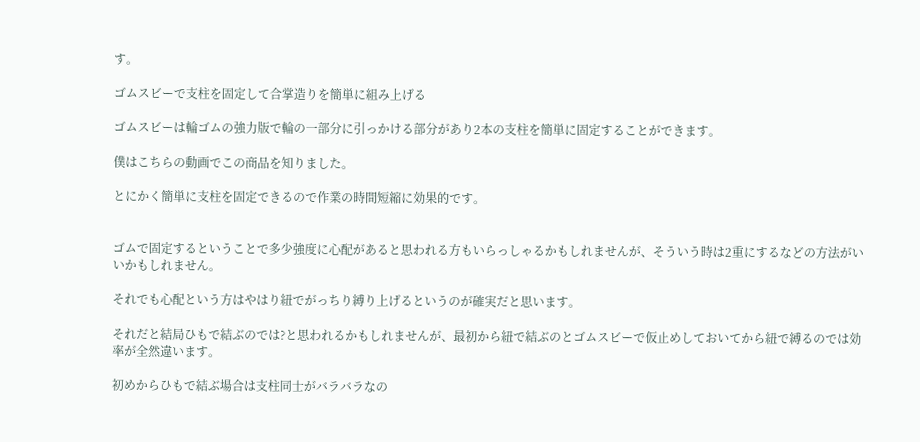す。

ゴムスビーで支柱を固定して合掌造りを簡単に組み上げる

ゴムスビーは輪ゴムの強力版で輪の一部分に引っかける部分があり2本の支柱を簡単に固定することができます。

僕はこちらの動画でこの商品を知りました。

とにかく簡単に支柱を固定できるので作業の時間短縮に効果的です。


ゴムで固定するということで多少強度に心配があると思われる方もいらっしゃるかもしれませんが、そういう時は2重にするなどの方法がいいかもしれません。

それでも心配という方はやはり紐でがっちり縛り上げるというのが確実だと思います。

それだと結局ひもで結ぶのでは?と思われるかもしれませんが、最初から紐で結ぶのとゴムスビーで仮止めしておいてから紐で縛るのでは効率が全然違います。

初めからひもで結ぶ場合は支柱同士がバラバラなの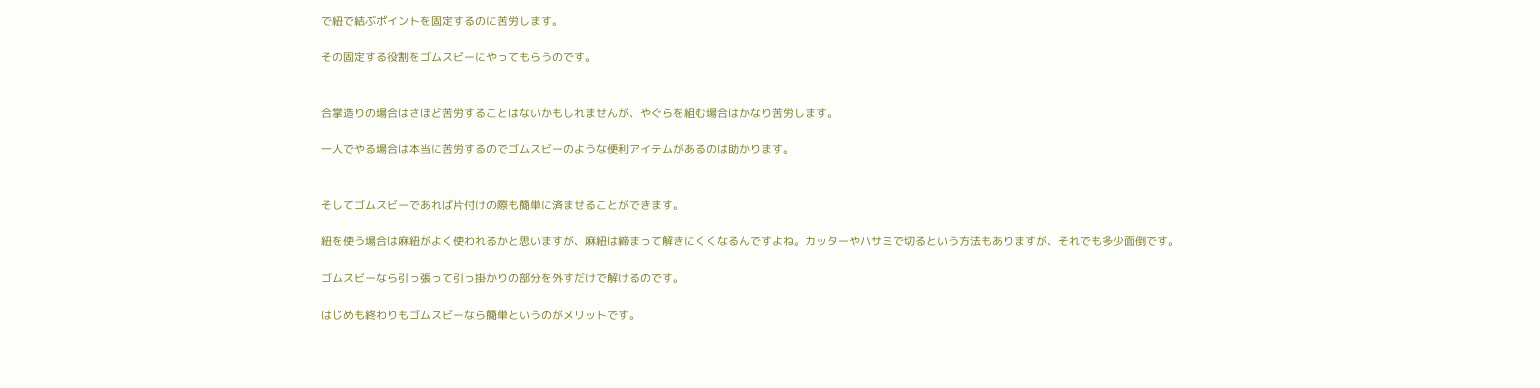で紐で結ぶポイントを固定するのに苦労します。

その固定する役割をゴムスビーにやってもらうのです。


合掌造りの場合はさほど苦労することはないかもしれませんが、やぐらを組む場合はかなり苦労します。

一人でやる場合は本当に苦労するのでゴムスビーのような便利アイテムがあるのは助かります。


そしてゴムスビーであれば片付けの際も簡単に済ませることができます。

紐を使う場合は麻紐がよく使われるかと思いますが、麻紐は締まって解きにくくなるんですよね。カッターやハサミで切るという方法もありますが、それでも多少面倒です。

ゴムスビーなら引っ張って引っ掛かりの部分を外すだけで解けるのです。

はじめも終わりもゴムスビーなら簡単というのがメリットです。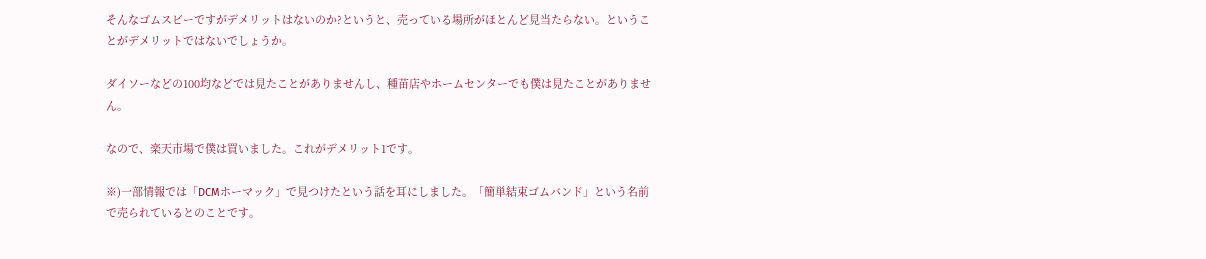そんなゴムスビーですがデメリットはないのか?というと、売っている場所がほとんど見当たらない。ということがデメリットではないでしょうか。

ダイソーなどの100均などでは見たことがありませんし、種苗店やホームセンターでも僕は見たことがありません。

なので、楽天市場で僕は買いました。これがデメリット1です。

※)一部情報では「DCMホーマック」で見つけたという話を耳にしました。「簡単結束ゴムバンド」という名前で売られているとのことです。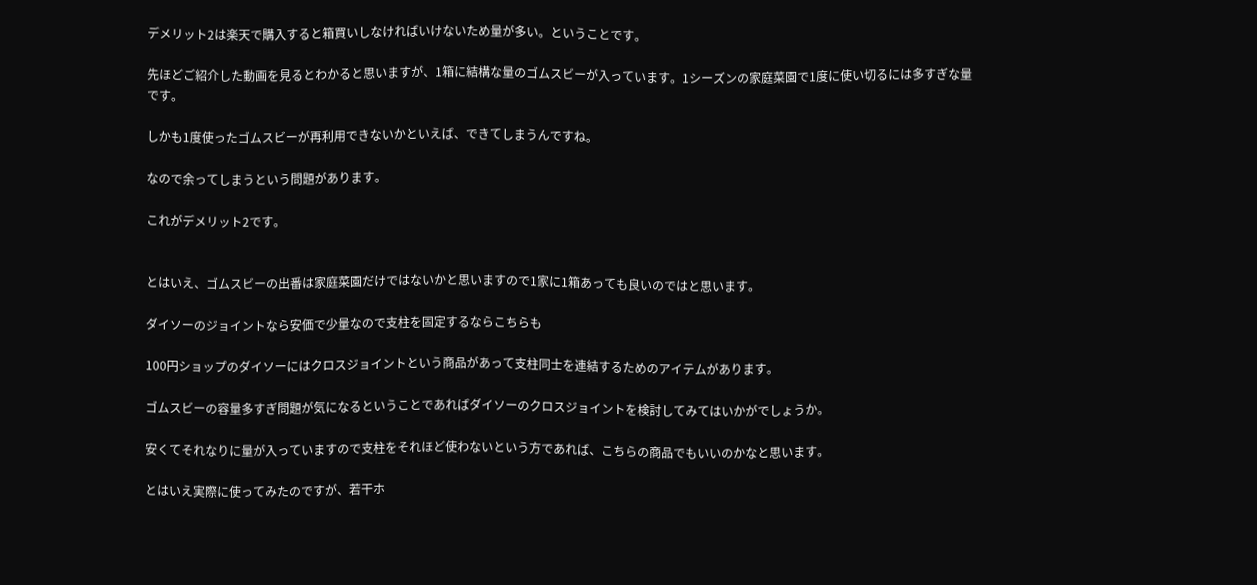デメリット2は楽天で購入すると箱買いしなければいけないため量が多い。ということです。

先ほどご紹介した動画を見るとわかると思いますが、1箱に結構な量のゴムスビーが入っています。1シーズンの家庭菜園で1度に使い切るには多すぎな量です。

しかも1度使ったゴムスビーが再利用できないかといえば、できてしまうんですね。

なので余ってしまうという問題があります。

これがデメリット2です。


とはいえ、ゴムスビーの出番は家庭菜園だけではないかと思いますので1家に1箱あっても良いのではと思います。

ダイソーのジョイントなら安価で少量なので支柱を固定するならこちらも

100円ショップのダイソーにはクロスジョイントという商品があって支柱同士を連結するためのアイテムがあります。

ゴムスビーの容量多すぎ問題が気になるということであればダイソーのクロスジョイントを検討してみてはいかがでしょうか。

安くてそれなりに量が入っていますので支柱をそれほど使わないという方であれば、こちらの商品でもいいのかなと思います。

とはいえ実際に使ってみたのですが、若干ホ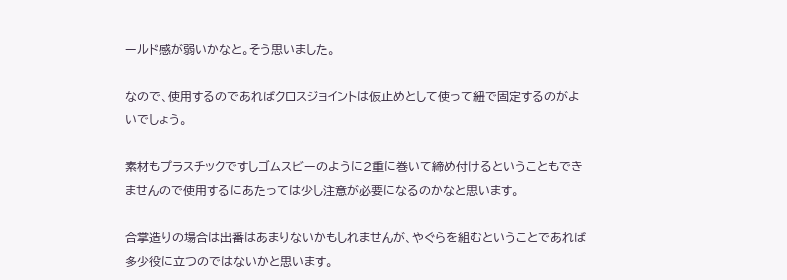ールド感が弱いかなと。そう思いました。

なので、使用するのであればクロスジョイントは仮止めとして使って紐で固定するのがよいでしょう。

素材もプラスチックですしゴムスビーのように2重に巻いて締め付けるということもできませんので使用するにあたっては少し注意が必要になるのかなと思います。

合掌造りの場合は出番はあまりないかもしれませんが、やぐらを組むということであれば多少役に立つのではないかと思います。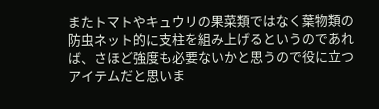またトマトやキュウリの果菜類ではなく葉物類の防虫ネット的に支柱を組み上げるというのであれば、さほど強度も必要ないかと思うので役に立つアイテムだと思いま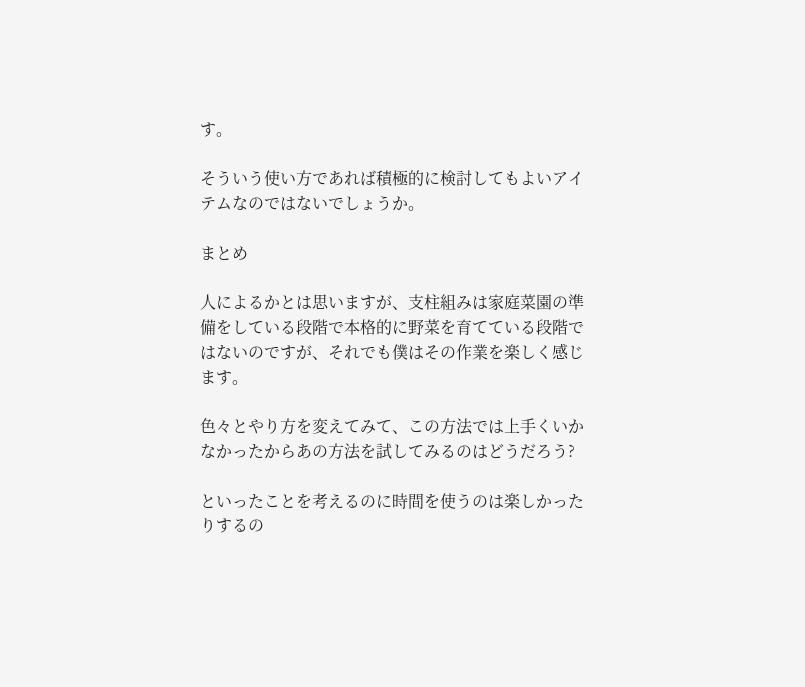す。

そういう使い方であれば積極的に検討してもよいアイテムなのではないでしょうか。

まとめ

人によるかとは思いますが、支柱組みは家庭菜園の準備をしている段階で本格的に野菜を育てている段階ではないのですが、それでも僕はその作業を楽しく感じます。

色々とやり方を変えてみて、この方法では上手くいかなかったからあの方法を試してみるのはどうだろう?

といったことを考えるのに時間を使うのは楽しかったりするの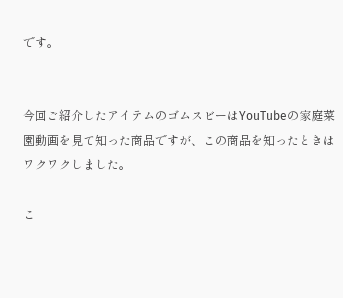です。


今回ご紹介したアイテムのゴムスビーはYouTubeの家庭菜園動画を見て知った商品ですが、この商品を知ったときはワクワクしました。

こ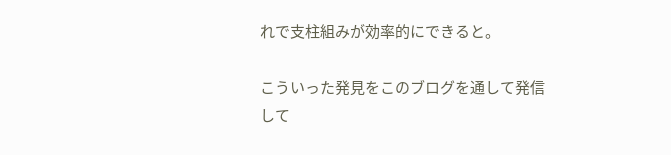れで支柱組みが効率的にできると。

こういった発見をこのブログを通して発信して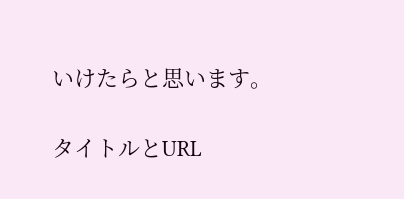いけたらと思います。

タイトルとURL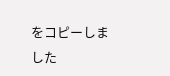をコピーしました